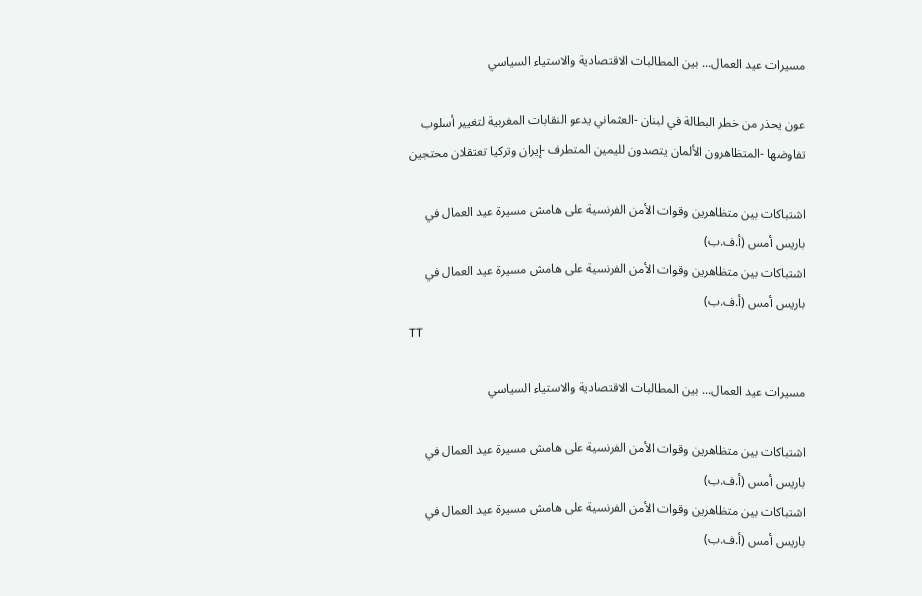مسيرات عيد العمال... بين المطالبات الاقتصادية والاستياء السياسي

عون يحذر من خطر البطالة في لبنان -العثماني يدعو النقابات المغربية لتغيير أسلوب تفاوضها -المتظاهرون الألمان يتصدون لليمين المتطرف -إيران وتركيا تعتقلان محتجين

اشتباكات بين متظاهرين وقوات الأمن الفرنسية على هامش مسيرة عيد العمال في باريس أمس (أ.ف.ب)
اشتباكات بين متظاهرين وقوات الأمن الفرنسية على هامش مسيرة عيد العمال في باريس أمس (أ.ف.ب)
TT

مسيرات عيد العمال... بين المطالبات الاقتصادية والاستياء السياسي

اشتباكات بين متظاهرين وقوات الأمن الفرنسية على هامش مسيرة عيد العمال في باريس أمس (أ.ف.ب)
اشتباكات بين متظاهرين وقوات الأمن الفرنسية على هامش مسيرة عيد العمال في باريس أمس (أ.ف.ب)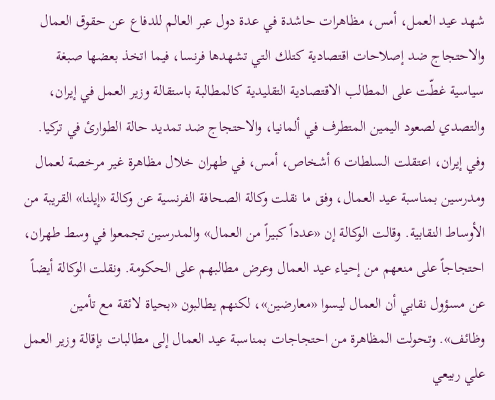شهد عيد العمل، أمس، مظاهرات حاشدة في عدة دول عبر العالم للدفاع عن حقوق العمال والاحتجاج ضد إصلاحات اقتصادية كتلك التي تشهدها فرنسا، فيما اتخذ بعضها صبغة سياسية غطّت على المطالب الاقتصادية التقليدية كالمطالبة باستقالة وزير العمل في إيران، والتصدي لصعود اليمين المتطرف في ألمانيا، والاحتجاج ضد تمديد حالة الطوارئ في تركيا.
وفي إيران، اعتقلت السلطات 6 أشخاص، أمس، في طهران خلال مظاهرة غير مرخصة لعمال ومدرسين بمناسبة عيد العمال، وفق ما نقلت وكالة الصحافة الفرنسية عن وكالة «إيلنا» القريبة من الأوساط النقابية. وقالت الوكالة إن «عدداً كبيراً من العمال» والمدرسين تجمعوا في وسط طهران، احتجاجاً على منعهم من إحياء عيد العمال وعرض مطالبهم على الحكومة. ونقلت الوكالة أيضاً عن مسؤول نقابي أن العمال ليسوا «معارضين»، لكنهم يطالبون «بحياة لائقة مع تأمين وظائف». وتحولت المظاهرة من احتجاجات بمناسبة عيد العمال إلى مطالبات بإقالة وزير العمل علي ربيعي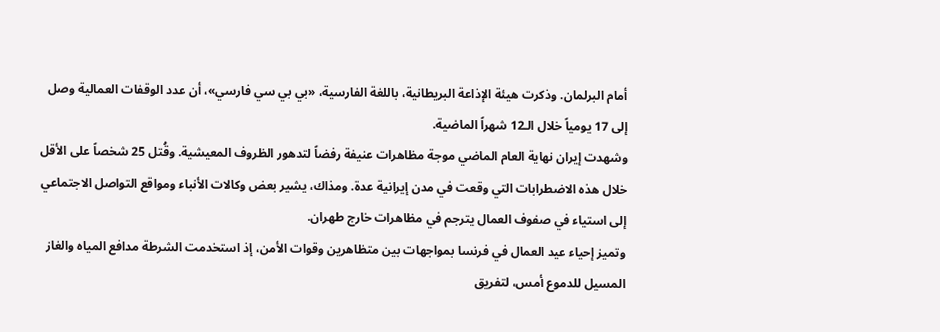أمام البرلمان. وذكرت هيئة الإذاعة البريطانية، باللغة الفارسية، «بي بي سي فارسي»، أن عدد الوقفات العمالية وصل إلى 17 يومياً خلال الـ12 شهراً الماضية.
وشهدت إيران نهاية العام الماضي موجة مظاهرات عنيفة رفضاً لتدهور الظروف المعيشية. وقُتل 25 شخصاً على الأقل خلال هذه الاضطرابات التي وقعت في مدن إيرانية عدة. ومذاك، يشير بعض وكالات الأنباء ومواقع التواصل الاجتماعي إلى استياء في صفوف العمال يترجم في مظاهرات خارج طهران.
وتميز إحياء عيد العمال في فرنسا بمواجهات بين متظاهرين وقوات الأمن، إذ استخدمت الشرطة مدافع المياه والغاز المسيل للدموع أمس، لتفريق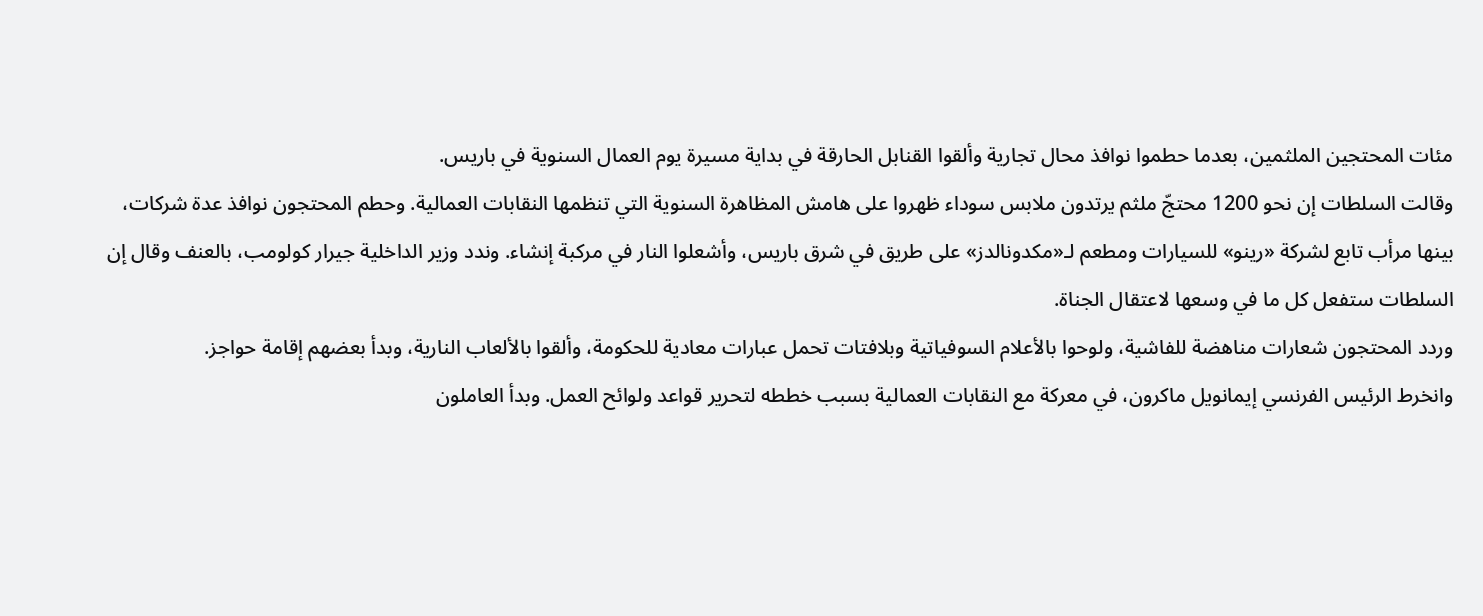مئات المحتجين الملثمين، بعدما حطموا نوافذ محال تجارية وألقوا القنابل الحارقة في بداية مسيرة يوم العمال السنوية في باريس.
وقالت السلطات إن نحو 1200 محتجّ ملثم يرتدون ملابس سوداء ظهروا على هامش المظاهرة السنوية التي تنظمها النقابات العمالية. وحطم المحتجون نوافذ عدة شركات، بينها مرأب تابع لشركة «رينو» للسيارات ومطعم لـ«مكدونالدز» على طريق في شرق باريس، وأشعلوا النار في مركبة إنشاء. وندد وزير الداخلية جيرار كولومب، بالعنف وقال إن السلطات ستفعل كل ما في وسعها لاعتقال الجناة.
وردد المحتجون شعارات مناهضة للفاشية، ولوحوا بالأعلام السوفياتية وبلافتات تحمل عبارات معادية للحكومة، وألقوا بالألعاب النارية، وبدأ بعضهم إقامة حواجز.
وانخرط الرئيس الفرنسي إيمانويل ماكرون، في معركة مع النقابات العمالية بسبب خططه لتحرير قواعد ولوائح العمل. وبدأ العاملون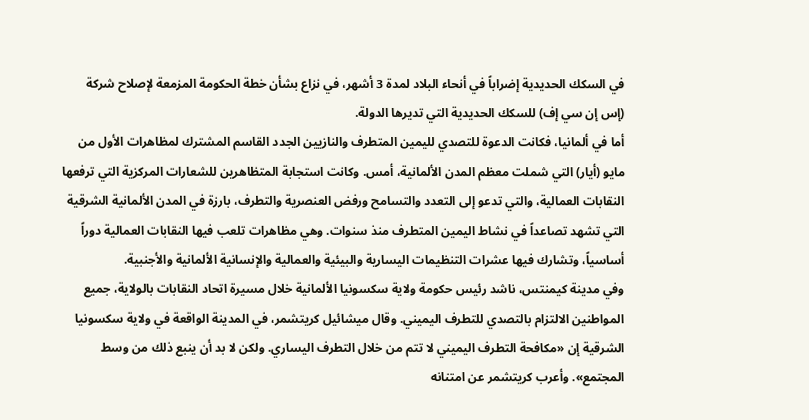في السكك الحديدية إضراباً في أنحاء البلاد لمدة 3 أشهر، في نزاع بشأن خطة الحكومة المزمعة لإصلاح شركة (إس إن سي إف) للسكك الحديدية التي تديرها الدولة.
أما في ألمانيا، فكانت الدعوة للتصدي لليمين المتطرف والنازيين الجدد القاسم المشترك لمظاهرات الأول من مايو (أيار) التي شملت معظم المدن الألمانية، أمس. وكانت استجابة المتظاهرين للشعارات المركزية التي ترفعها النقابات العمالية، والتي تدعو إلى التعدد والتسامح ورفض العنصرية والتطرف، بارزة في المدن الألمانية الشرقية التي تشهد تصاعداً في نشاط اليمين المتطرف منذ سنوات. وهي مظاهرات تلعب فيها النقابات العمالية دوراً أساسياً، وتشارك فيها عشرات التنظيمات اليسارية والبيئية والعمالية والإنسانية الألمانية والأجنبية.
وفي مدينة كيمنتس، ناشد رئيس حكومة ولاية سكسونيا الألمانية خلال مسيرة اتحاد النقابات بالولاية، جميع المواطنين الالتزام بالتصدي للتطرف اليميني. وقال ميشائيل كريتشمر، في المدينة الواقعة في ولاية سكسونيا الشرقية إن «مكافحة التطرف اليميني لا تتم من خلال التطرف اليساري. ولكن لا بد أن ينبع ذلك من وسط المجتمع». وأعرب كريتشمر عن امتنانه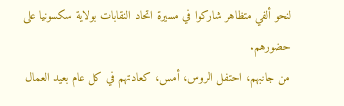لنحو ألفي متظاهر شاركوا في مسيرة اتحاد النقابات بولاية سكسونيا على حضورهم.
من جانبهم، احتفل الروس، أمس، كعادتهم في كل عام بعيد العمال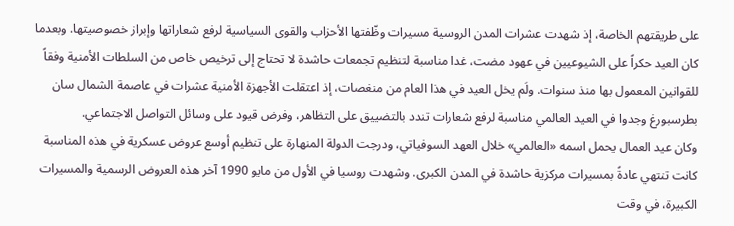على طريقتهم الخاصة، إذ شهدت عشرات المدن الروسية مسيرات وظّفتها الأحزاب والقوى السياسية لرفع شعاراتها وإبراز خصوصيتها. وبعدما كان العيد حكراً على الشيوعيين في عهود مضت، غدا مناسبة لتنظيم تجمعات حاشدة لا تحتاج إلى ترخيص خاص من السلطات الأمنية وفقاً للقوانين المعمول بها منذ سنوات. ولَم يخل العيد في هذا العام من منغصات، إذ اعتقلت الأجهزة الأمنية عشرات في عاصمة الشمال سان بطرسبورغ وجدوا في العيد العالمي مناسبة لرفع شعارات تندد بالتضييق على التظاهر، وفرض قيود على وسائل التواصل الاجتماعي.
وكان عيد العمال يحمل اسمه «العالمي» خلال العهد السوفياتي، ودرجت الدولة المنهارة على تنظيم أوسع عروض عسكرية في هذه المناسبة كانت تنتهي عادةً بمسيرات مركزية حاشدة في المدن الكبرى. وشهدت روسيا في الأول من مايو 1990 آخر هذه العروض الرسمية والمسيرات الكبيرة، في وقت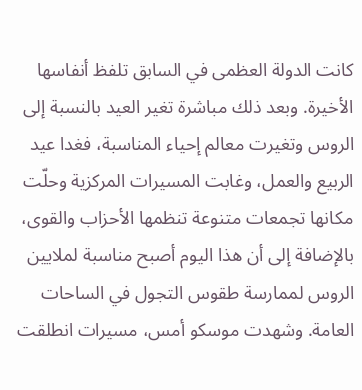كانت الدولة العظمى في السابق تلفظ أنفاسها الأخيرة. وبعد ذلك مباشرة تغير العيد بالنسبة إلى الروس وتغيرت معالم إحياء المناسبة، فغدا عيد الربيع والعمل، وغابت المسيرات المركزية وحلّت مكانها تجمعات متنوعة تنظمها الأحزاب والقوى، بالإضافة إلى أن هذا اليوم أصبح مناسبة لملايين الروس لممارسة طقوس التجول في الساحات العامة. وشهدت موسكو أمس، مسيرات انطلقت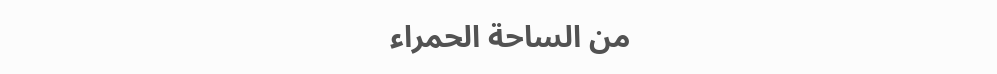من الساحة الحمراء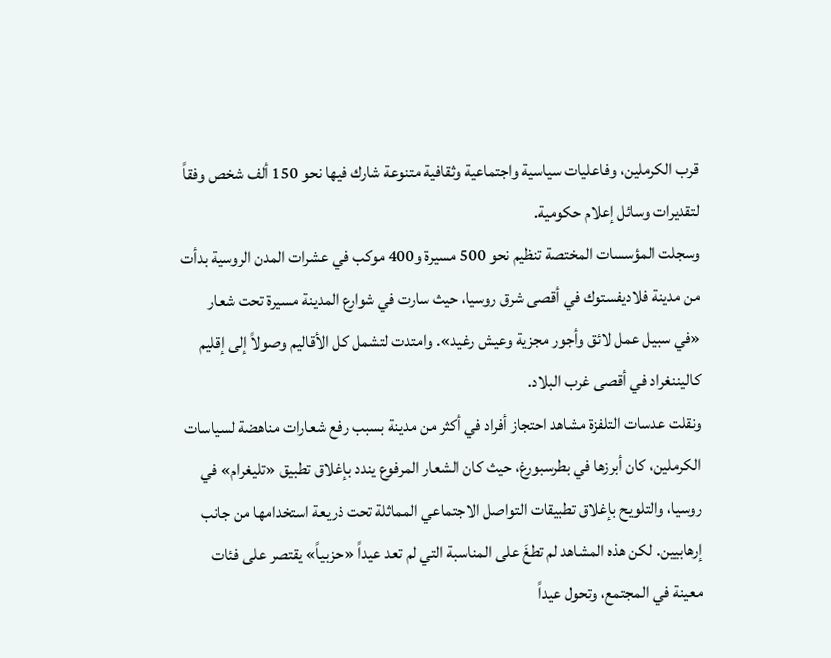قرب الكرملين، وفاعليات سياسية واجتماعية وثقافية متنوعة شارك فيها نحو 150 ألف شخص وفقاً لتقديرات وسائل إعلام حكومية.
وسجلت المؤسسات المختصة تنظيم نحو 500 مسيرة و400 موكب في عشرات المدن الروسية بدأت من مدينة فلاديفستوك في أقصى شرق روسيا، حيث سارت في شوارع المدينة مسيرة تحت شعار «في سبيل عمل لائق وأجور مجزية وعيش رغيد». وامتدت لتشمل كل الأقاليم وصولاً إلى إقليم كاليننغراد في أقصى غرب البلاد.
ونقلت عدسات التلفزة مشاهد احتجاز أفراد في أكثر من مدينة بسبب رفع شعارات مناهضة لسياسات الكرملين، كان أبرزها في بطرسبورغ، حيث كان الشعار المرفوع يندد بإغلاق تطبيق «تليغرام» في روسيا، والتلويح بإغلاق تطبيقات التواصل الاجتماعي المماثلة تحت ذريعة استخدامها من جانب إرهابيين. لكن هذه المشاهد لم تطغَ على المناسبة التي لم تعد عيداً «حزبياً» يقتصر على فئات معينة في المجتمع، وتحول عيداً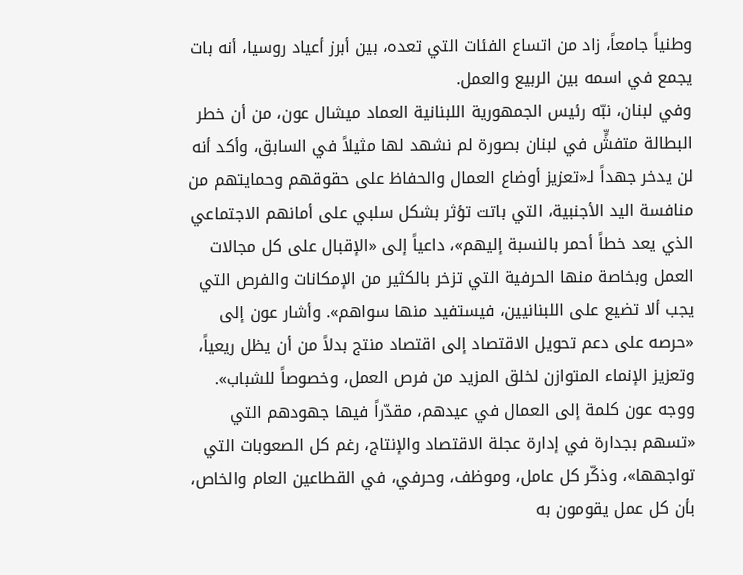وطنياً جامعاً، زاد من اتساع الفئات التي تعده، بين أبرز أعياد روسيا، أنه بات يجمع في اسمه بين الربيع والعمل.
وفي لبنان، نبّه رئيس الجمهورية اللبنانية العماد ميشال عون، من أن خطر البطالة متفشٍّ في لبنان بصورة لم نشهد لها مثيلاً في السابق، وأكد أنه لن يدخر جهداً لـ«تعزيز أوضاع العمال والحفاظ على حقوقهم وحمايتهم من منافسة اليد الأجنبية، التي باتت تؤثر بشكل سلبي على أمانهم الاجتماعي الذي يعد خطاً أحمر بالنسبة إليهم»، داعياً إلى «الإقبال على كل مجالات العمل وبخاصة منها الحرفية التي تزخر بالكثير من الإمكانات والفرص التي يجب ألا تضيع على اللبنانيين، فيستفيد منها سواهم». وأشار عون إلى «حرصه على دعم تحويل الاقتصاد إلى اقتصاد منتج بدلاً من أن يظل ريعياً، وتعزيز الإنماء المتوازن لخلق المزيد من فرص العمل، وخصوصاً للشباب».
ووجه عون كلمة إلى العمال في عيدهم، مقدّراً فيها جهودهم التي «تسهم بجدارة في إدارة عجلة الاقتصاد والإنتاج، رغم كل الصعوبات التي تواجهها»، وذكّر كل عامل، وموظف، وحرفي، في القطاعين العام والخاص، بأن كل عمل يقومون به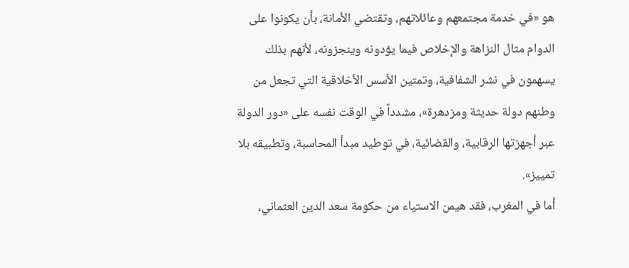هو «في خدمة مجتمعهم وعائلاتهم، وتقتضي الأمانة، بأن يكونوا على الدوام مثال النزاهة والإخلاص فيما يؤدونه وينجزونه، لأنهم بذلك يسهمون في نشر الشفافية، وتمتين الأسس الأخلاقية التي تجعل من وطنهم دولة حديثة ومزدهرة»، مشدداً في الوقت نفسه على «دور الدولة عبر أجهزتها الرقابية، والقضائية، في توطيد مبدأ المحاسبة، وتطبيقه بلا تمييز».
أما في المغرب، فقد هيمن الاستياء من حكومة سعد الدين العثماني،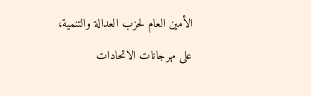الأمين العام لحزب العدالة والتنمية، على مهرجانات الاتحادات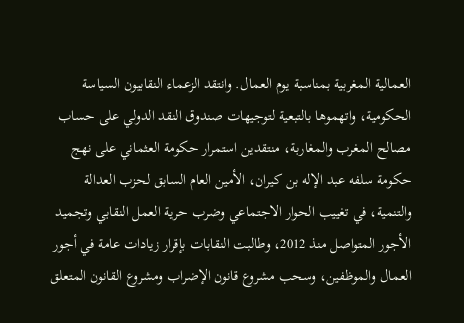العمالية المغربية بمناسبة يوم العمال. وانتقد الزعماء النقابيون السياسة الحكومية، واتهموها بالتبعية لتوجيهات صندوق النقد الدولي على حساب مصالح المغرب والمغاربة، منتقدين استمرار حكومة العثماني على نهج حكومة سلفه عبد الإله بن كيران، الأمين العام السابق لحزب العدالة والتنمية، في تغييب الحوار الاجتماعي وضرب حرية العمل النقابي وتجميد الأجور المتواصل منذ 2012، وطالبت النقابات بإقرار زيادات عامة في أجور العمال والموظفين، وسحب مشروع قانون الإضراب ومشروع القانون المتعلق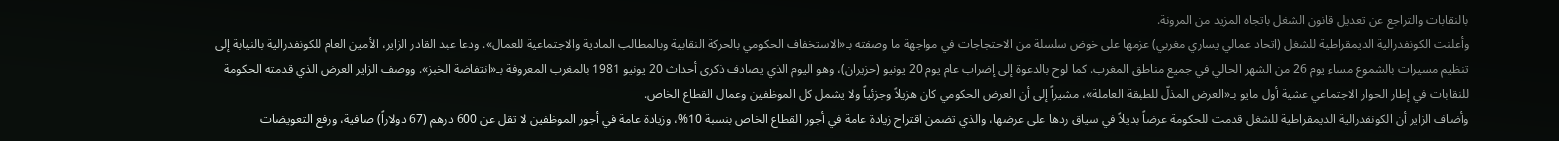بالنقابات والتراجع عن تعديل قانون الشغل باتجاه المزيد من المرونة.
وأعلنت الكونفدرالية الديمقراطية للشغل (اتحاد عمالي يساري مغربي) عزمها على خوض سلسلة من الاحتجاجات في مواجهة ما وصفته بـ«الاستخفاف الحكومي بالحركة النقابية وبالمطالب المادية والاجتماعية للعمال». ودعا عبد القادر الزاير، الأمين العام للكونفدرالية بالنيابة إلى تنظيم مسيرات بالشموع مساء يوم 26 من الشهر الحالي في جميع مناطق المغرب. كما لوح بالدعوة إلى إضراب عام يوم 20 يونيو (حزيران)، وهو اليوم الذي يصادف ذكرى أحداث 20 يونيو 1981 بالمغرب المعروفة بـ«انتفاضة الخبز». ووصف الزاير العرض الذي قدمته الحكومة للنقابات في إطار الحوار الاجتماعي عشية أول مايو بـ«العرض المذلّ للطبقة العاملة»، مشيراً إلى أن العرض الحكومي كان هزيلاً وجزئياً ولا يشمل كل الموظفين وعمال القطاع الخاص.
وأضاف الزاير أن الكونفدرالية الديمقراطية للشغل قدمت للحكومة عرضاً بديلاً في سياق ردها على عرضها، والذي تضمن اقتراح زيادة عامة في أجور القطاع الخاص بنسبة 10%، وزيادة عامة في أجور الموظفين لا تقل عن 600 درهم (67 دولاراً) صافية، ورفع التعويضات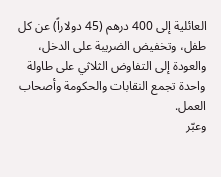العائلية إلى 400 درهم (45 دولاراً) عن كل طفل، وتخفيض الضريبة على الدخل، والعودة إلى التفاوض الثلاثي على طاولة واحدة تجمع النقابات والحكومة وأصحاب العمل.
وعبّر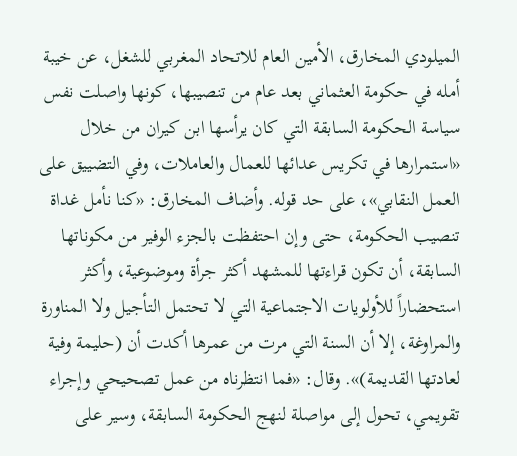الميلودي المخارق، الأمين العام للاتحاد المغربي للشغل، عن خيبة أمله في حكومة العثماني بعد عام من تنصيبها، كونها واصلت نفس سياسة الحكومة السابقة التي كان يرأسها ابن كيران من خلال «استمرارها في تكريس عدائها للعمال والعاملات، وفي التضييق على العمل النقابي»، على حد قوله. وأضاف المخارق: «كنا نأمل غداة تنصيب الحكومة، حتى وإن احتفظت بالجزء الوفير من مكوناتها السابقة، أن تكون قراءتها للمشهد أكثر جرأة وموضوعية، وأكثر استحضاراً للأولويات الاجتماعية التي لا تحتمل التأجيل ولا المناورة والمراوغة، إلا أن السنة التي مرت من عمرها أكدت أن (حليمة وفية لعادتها القديمة)». وقال: «فما انتظرناه من عمل تصحيحي وإجراء تقويمي، تحول إلى مواصلة لنهج الحكومة السابقة، وسير على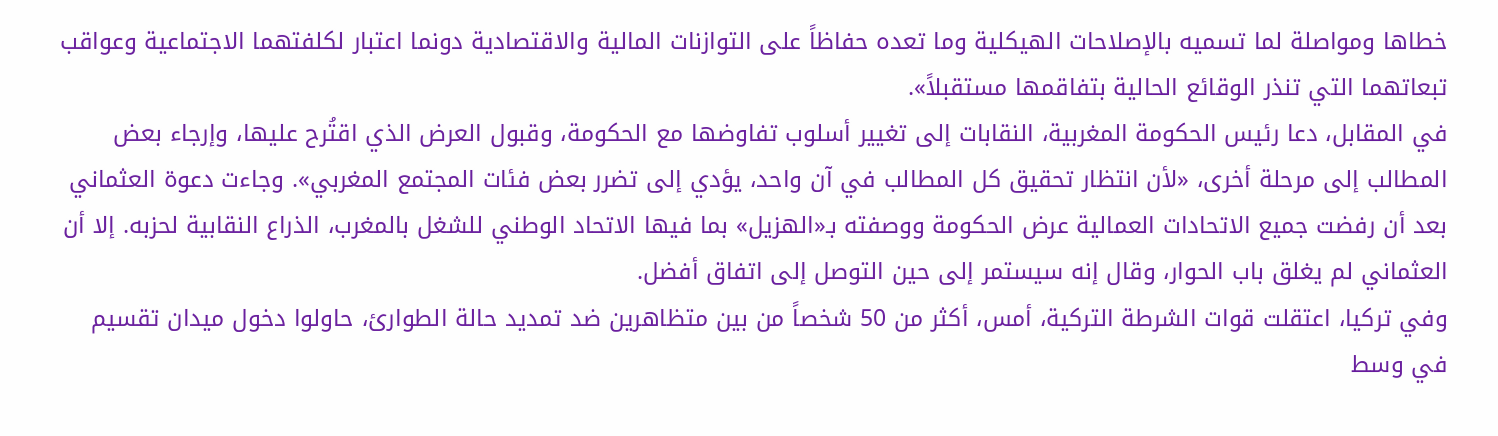خطاها ومواصلة لما تسميه بالإصلاحات الهيكلية وما تعده حفاظاً على التوازنات المالية والاقتصادية دونما اعتبار لكلفتهما الاجتماعية وعواقب تبعاتهما التي تنذر الوقائع الحالية بتفاقمها مستقبلاً».
في المقابل، دعا رئيس الحكومة المغربية، النقابات إلى تغيير أسلوب تفاوضها مع الحكومة، وقبول العرض الذي اقتُرح عليها، وإرجاء بعض المطالب إلى مرحلة أخرى، «لأن انتظار تحقيق كل المطالب في آن واحد، يؤدي إلى تضرر بعض فئات المجتمع المغربي». وجاءت دعوة العثماني بعد أن رفضت جميع الاتحادات العمالية عرض الحكومة ووصفته بـ«الهزيل» بما فيها الاتحاد الوطني للشغل بالمغرب، الذراع النقابية لحزبه. إلا أن العثماني لم يغلق باب الحوار، وقال إنه سيستمر إلى حين التوصل إلى اتفاق أفضل.
وفي تركيا، اعتقلت قوات الشرطة التركية، أمس، أكثر من 50 شخصاً من بين متظاهرين ضد تمديد حالة الطوارئ، حاولوا دخول ميدان تقسيم في وسط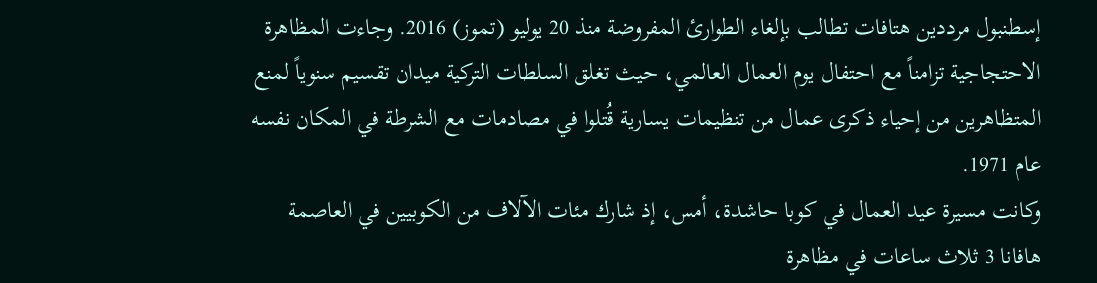إسطنبول مرددين هتافات تطالب بإلغاء الطوارئ المفروضة منذ 20 يوليو (تموز) 2016. وجاءت المظاهرة الاحتجاجية تزامناً مع احتفال يوم العمال العالمي، حيث تغلق السلطات التركية ميدان تقسيم سنوياً لمنع المتظاهرين من إحياء ذكرى عمال من تنظيمات يسارية قُتلوا في مصادمات مع الشرطة في المكان نفسه عام 1971.
وكانت مسيرة عيد العمال في كوبا حاشدة، أمس، إذ شارك مئات الآلاف من الكوبيين في العاصمة هافانا 3 ثلاث ساعات في مظاهرة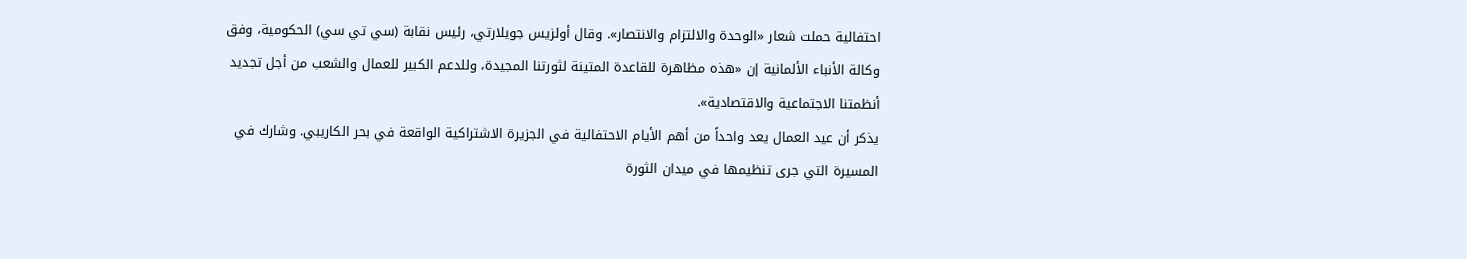احتفالية حملت شعار «الوحدة والالتزام والانتصار». وقال أولزيس جويلارتي، رئيس نقابة (سي تي سي) الحكومية، وفق وكالة الأنباء الألمانية إن «هذه مظاهرة للقاعدة المتينة لثورتنا المجيدة، وللدعم الكبير للعمال والشعب من أجل تجديد أنظمتنا الاجتماعية والاقتصادية».
يذكر أن عيد العمال يعد واحداً من أهم الأيام الاحتفالية في الجزيرة الاشتراكية الواقعة في بحر الكاريبي. وشارك في المسيرة التي جرى تنظيمها في ميدان الثورة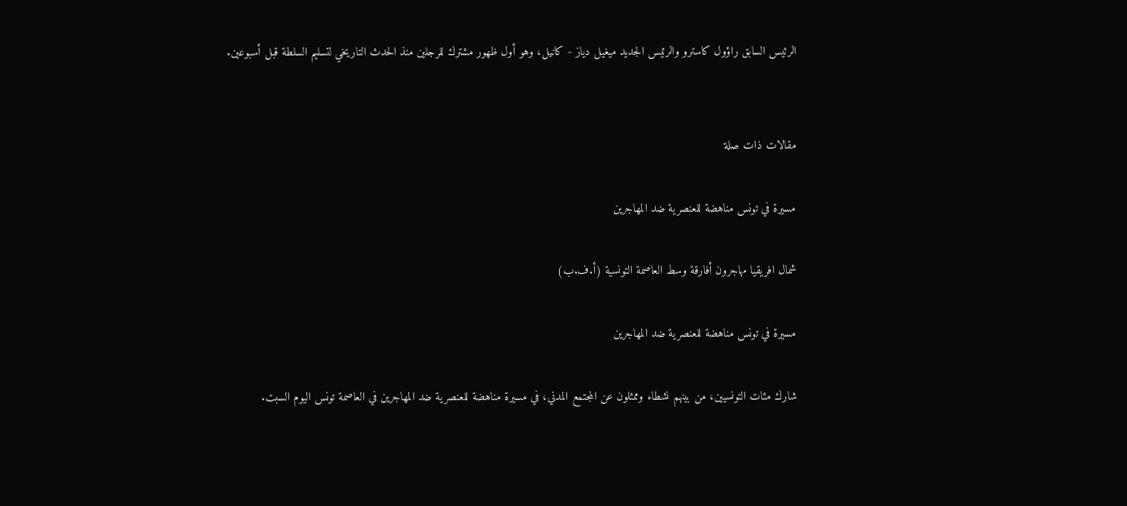الرئيس السابق راؤول كاسترو والرئيس الجديد ميغيل دياز - كانيل، وهو أول ظهور مشترك للرجلين منذ الحدث التاريخي لتسليم السلطة قبل أسبوعين.


مقالات ذات صلة

مسيرة في تونس مناهضة للعنصرية ضد المهاجرين

شمال افريقيا مهاجرون أفارقة وسط العاصمة التونسية (أ.ف.ب)

مسيرة في تونس مناهضة للعنصرية ضد المهاجرين

شارك مئات التونسيين، من بينهم نشطاء وممثلون عن المجتمع المدني، في مسيرة مناهضة للعنصرية ضد المهاجرين في العاصمة تونس اليوم السبت.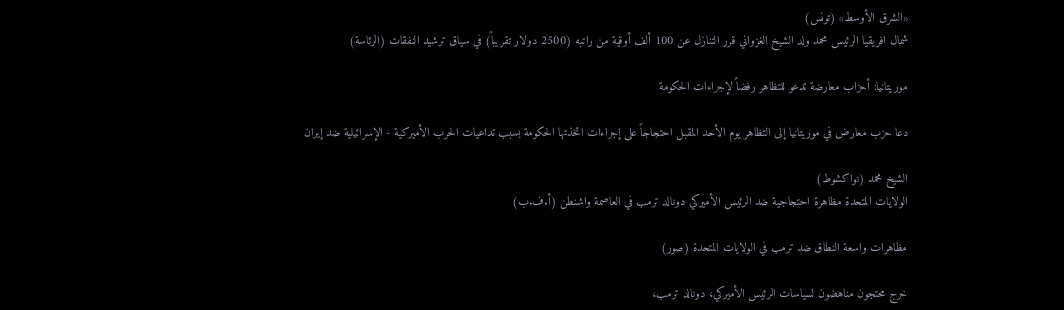«الشرق الأوسط» (تونس)
شمال افريقيا الرئيس محمد ولد الشيخ الغزواني قرر التنازل عن 100 ألف أوقية من راتبه (2500 دولار تقريباً) في سياق ترشيد النفقات (الرئاسة)

موريتانيا: أحزاب معارضة تدعو للتظاهر رفضاً لإجراءات الحكومة

دعا حزب معارض في موريتانيا إلى التظاهر يوم الأحد المقبل احتجاجاً على إجراءات اتخذتها الحكومة بسبب تداعيات الحرب الأميركية - الإسرائيلية ضد إيران

الشيخ محمد (نواكشوط)
الولايات المتحدة مظاهرة احتجاجية ضد الرئيس الأميركي دونالد ترمب في العاصمة واشنطن (أ.ف.ب)

مظاهرات واسعة النطاق ضد ترمب في الولايات المتحدة (صور)

خرج محتجون مناهضون لسياسات الرئيس الأميركي، دونالد ترمب،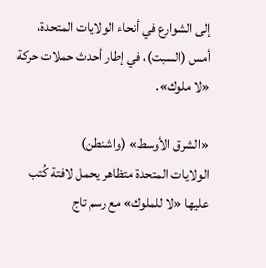إلى الشوارع في أنحاء الولايات المتحدة، أمس (السبت)، في إطار أحدث حملات حركة «لا ملوك».

«الشرق الأوسط» (واشنطن)
الولايات المتحدة متظاهر يحمل لافتة كُتب عليها «لا للملوك» مع رسم تاج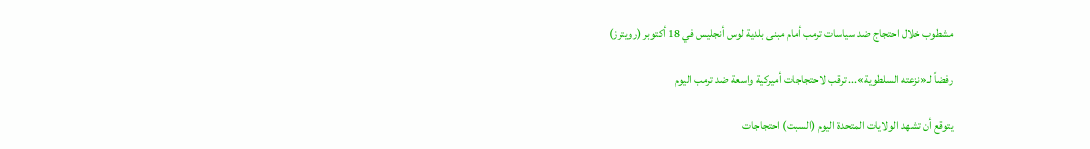مشطوب خلال احتجاج ضد سياسات ترمب أمام مبنى بلدية لوس أنجليس في 18 أكتوبر (رويترز)

رفضاً لـ«نزعته السلطوية»... ترقب لاحتجاجات أميركية واسعة ضد ترمب اليوم

يتوقع أن تشهد الولايات المتحدة اليوم (السبت) احتجاجات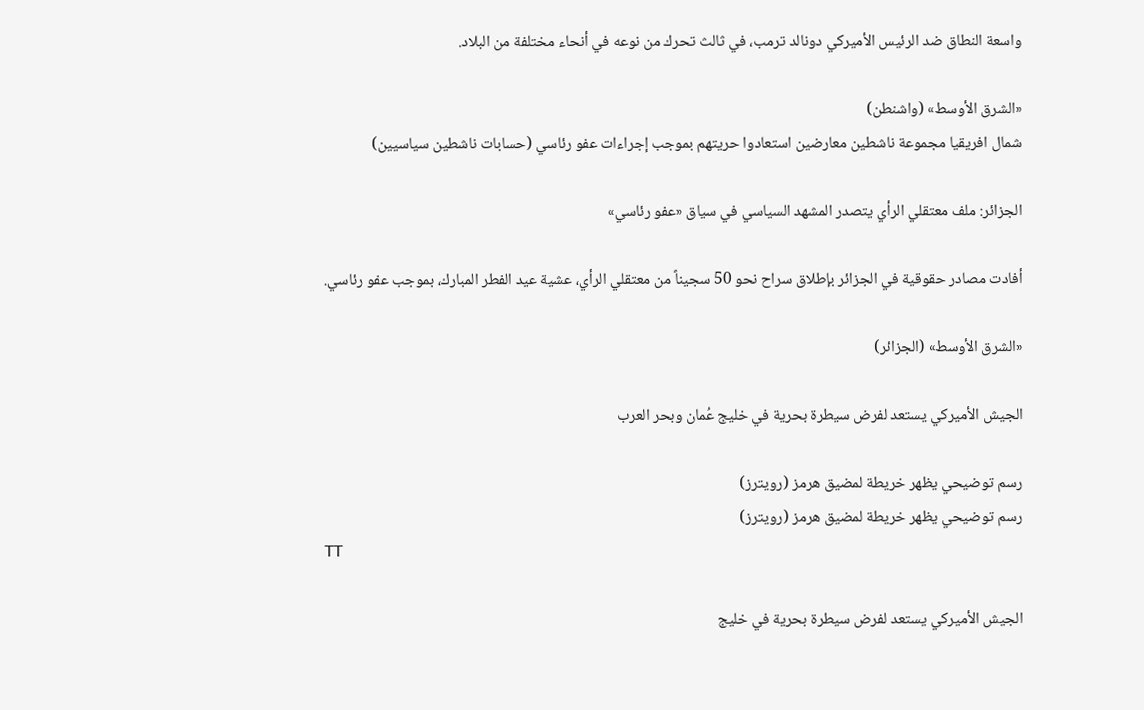واسعة النطاق ضد الرئيس الأميركي دونالد ترمب، في ثالث تحرك من نوعه في أنحاء مختلفة من البلاد.

«الشرق الأوسط» (واشنطن)
شمال افريقيا مجموعة ناشطين معارضين استعادوا حريتهم بموجب إجراءات عفو رئاسي (حسابات ناشطين سياسيين)

الجزائر: ملف معتقلي الرأي يتصدر المشهد السياسي في سياق «عفو رئاسي»

أفادت مصادر حقوقية في الجزائر بإطلاق سراح نحو 50 سجيناً من معتقلي الرأي، عشية عيد الفطر المبارك، بموجب عفو رئاسي.

«الشرق الأوسط» (الجزائر)

الجيش الأميركي يستعد لفرض سيطرة بحرية في خليج عُمان وبحر العرب

رسم توضيحي يظهر خريطة لمضيق هرمز (رويترز)
رسم توضيحي يظهر خريطة لمضيق هرمز (رويترز)
TT

الجيش الأميركي يستعد لفرض سيطرة بحرية في خليج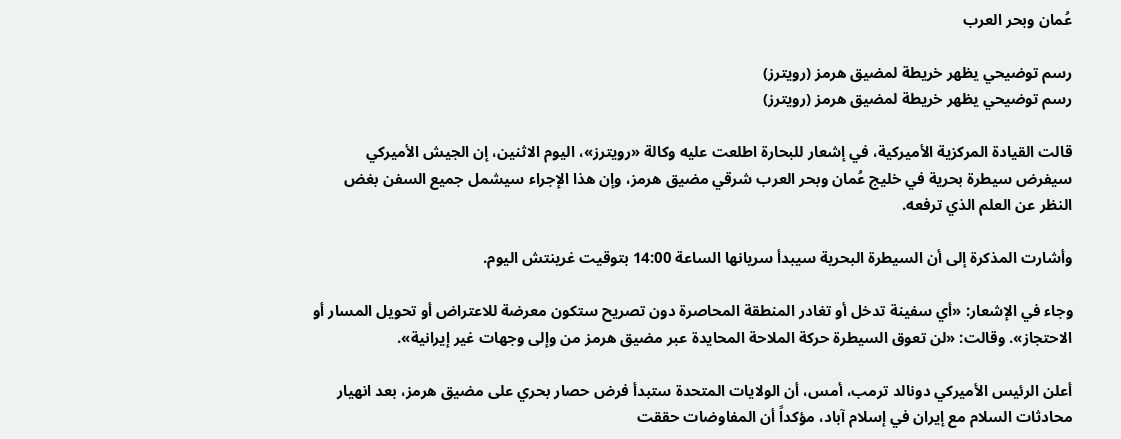عُمان وبحر العرب

رسم توضيحي يظهر خريطة لمضيق هرمز (رويترز)
رسم توضيحي يظهر خريطة لمضيق هرمز (رويترز)

قالت القيادة المركزية الأميركية، في إشعار للبحارة اطلعت عليه وكالة «رويترز»، اليوم الاثنين، إن الجيش الأميركي سيفرض سيطرة ‌بحرية في ‌خليج عُمان ‌وبحر العرب شرقي مضيق هرمز، وإن هذا الإجراء سيشمل جميع السفن بغض النظر عن العلم الذي ترفعه.

وأشارت المذكرة ‌إلى ‌أن السيطرة البحرية ‌سيبدأ سريانها ‌الساعة 14:00 بتوقيت غرينتش اليوم.

وجاء في الإشعار: «أي سفينة ‌تدخل أو تغادر المنطقة المحاصرة دون تصريح ستكون معرضة للاعتراض أو تحويل المسار أو الاحتجاز». وقالت: «لن تعوق السيطرة حركة الملاحة المحايدة عبر مضيق هرمز من وإلى وجهات غير إيرانية».

أعلن الرئيس الأميركي دونالد ترمب، أمس، أن الولايات المتحدة ستبدأ فرض حصار بحري على مضيق هرمز، بعد انهيار محادثات السلام مع إيران في إسلام آباد، مؤكداً أن المفاوضات حققت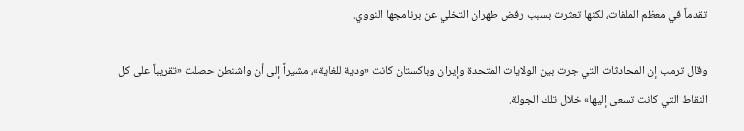تقدماً في معظم الملفات، لكنها تعثرت بسبب رفض طهران التخلي عن برنامجها النووي.

وقال ترمب إن المحادثات التي جرت بين الولايات المتحدة وإيران وباكستان كانت «ودية للغاية»، مشيراً إلى أن واشنطن حصلت «تقريباً على كل النقاط التي كانت تسعى إليها» خلال تلك الجولة.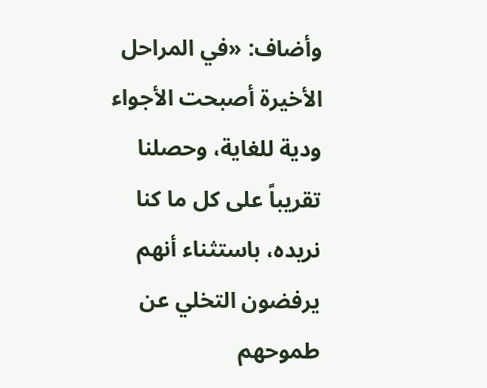وأضاف: «في المراحل الأخيرة أصبحت الأجواء ودية للغاية، وحصلنا تقريباً على كل ما كنا نريده، باستثناء أنهم يرفضون التخلي عن طموحهم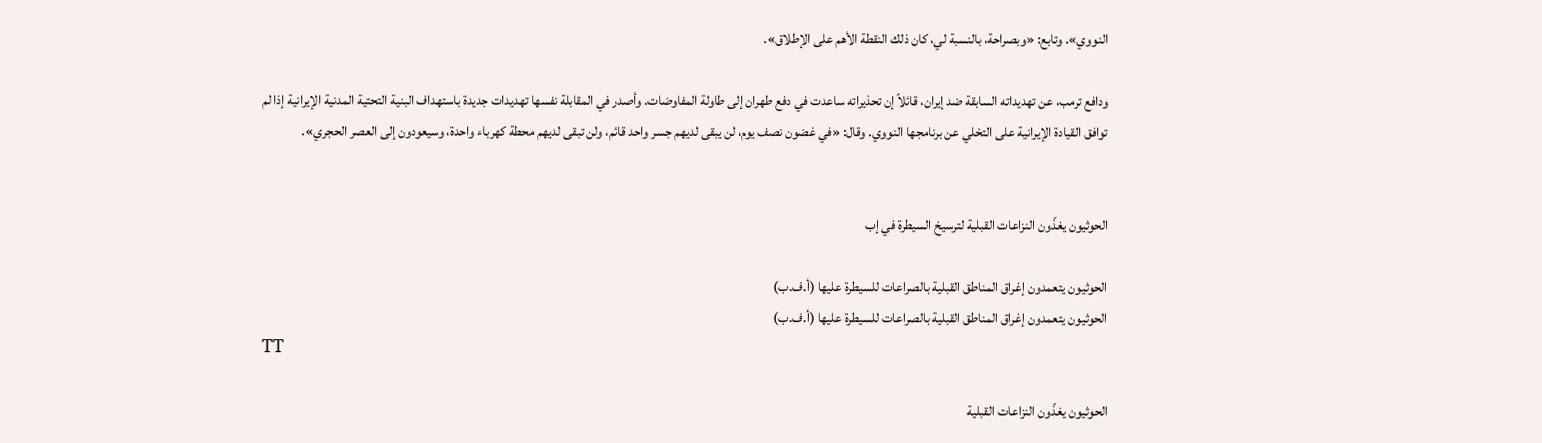النووي». وتابع: «وبصراحة، بالنسبة لي، كان ذلك النقطة الأهم على الإطلاق».

ودافع ترمب، عن تهديداته السابقة ضد إيران، قائلاً إن تحذيراته ساعدت في دفع طهران إلى طاولة المفاوضات. وأصدر في المقابلة نفسها تهديدات جديدة باستهداف البنية التحتية المدنية الإيرانية إذا لم توافق القيادة الإيرانية على التخلي عن برنامجها النووي. وقال: «في غضون نصف يوم، لن يبقى لديهم جسر واحد قائم، ولن تبقى لديهم محطة كهرباء واحدة، وسيعودون إلى العصر الحجري».


الحوثيون يغذّون النزاعات القبلية لترسيخ السيطرة في إب

الحوثيون يتعمدون إغراق المناطق القبلية بالصراعات للسيطرة عليها (أ.ف.ب)
الحوثيون يتعمدون إغراق المناطق القبلية بالصراعات للسيطرة عليها (أ.ف.ب)
TT

الحوثيون يغذّون النزاعات القبلية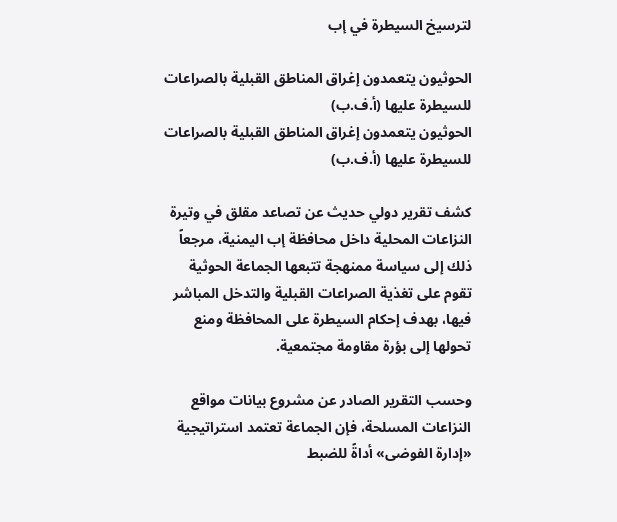لترسيخ السيطرة في إب

الحوثيون يتعمدون إغراق المناطق القبلية بالصراعات للسيطرة عليها (أ.ف.ب)
الحوثيون يتعمدون إغراق المناطق القبلية بالصراعات للسيطرة عليها (أ.ف.ب)

كشف تقرير دولي حديث عن تصاعد مقلق في وتيرة النزاعات المحلية داخل محافظة إب اليمنية، مرجعاً ذلك إلى سياسة ممنهجة تتبعها الجماعة الحوثية تقوم على تغذية الصراعات القبلية والتدخل المباشر فيها، بهدف إحكام السيطرة على المحافظة ومنع تحولها إلى بؤرة مقاومة مجتمعية.

وحسب التقرير الصادر عن مشروع بيانات مواقع النزاعات المسلحة، فإن الجماعة تعتمد استراتيجية «إدارة الفوضى» أداةً للضبط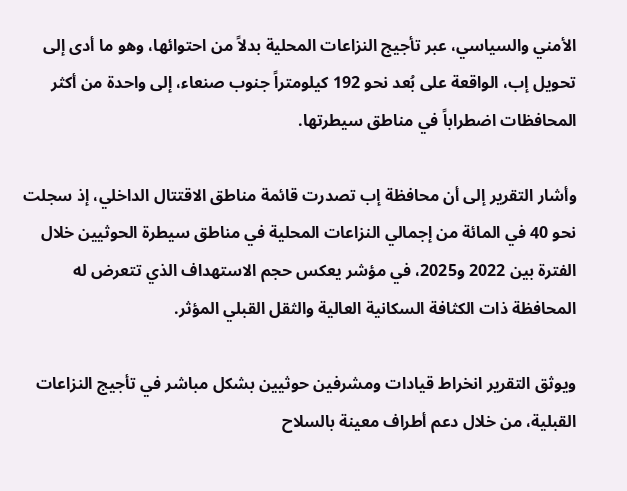الأمني والسياسي، عبر تأجيج النزاعات المحلية بدلاً من احتوائها، وهو ما أدى إلى تحويل إب، الواقعة على بُعد نحو 192 كيلومتراً جنوب صنعاء، إلى واحدة من أكثر المحافظات اضطراباً في مناطق سيطرتها.

وأشار التقرير إلى أن محافظة إب تصدرت قائمة مناطق الاقتتال الداخلي، إذ سجلت نحو 40 في المائة من إجمالي النزاعات المحلية في مناطق سيطرة الحوثيين خلال الفترة بين 2022 و2025، في مؤشر يعكس حجم الاستهداف الذي تتعرض له المحافظة ذات الكثافة السكانية العالية والثقل القبلي المؤثر.

ويوثق التقرير انخراط قيادات ومشرفين حوثيين بشكل مباشر في تأجيج النزاعات القبلية، من خلال دعم أطراف معينة بالسلاح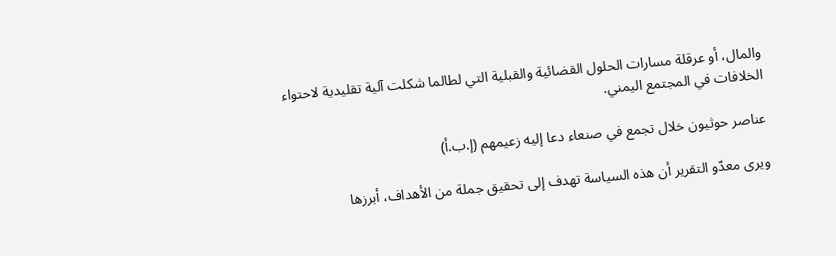والمال، أو عرقلة مسارات الحلول القضائية والقبلية التي لطالما شكلت آلية تقليدية لاحتواء الخلافات في المجتمع اليمني.

عناصر حوثيون خلال تجمع في صنعاء دعا إليه زعيمهم (إ.ب.أ)

ويرى معدّو التقرير أن هذه السياسة تهدف إلى تحقيق جملة من الأهداف، أبرزها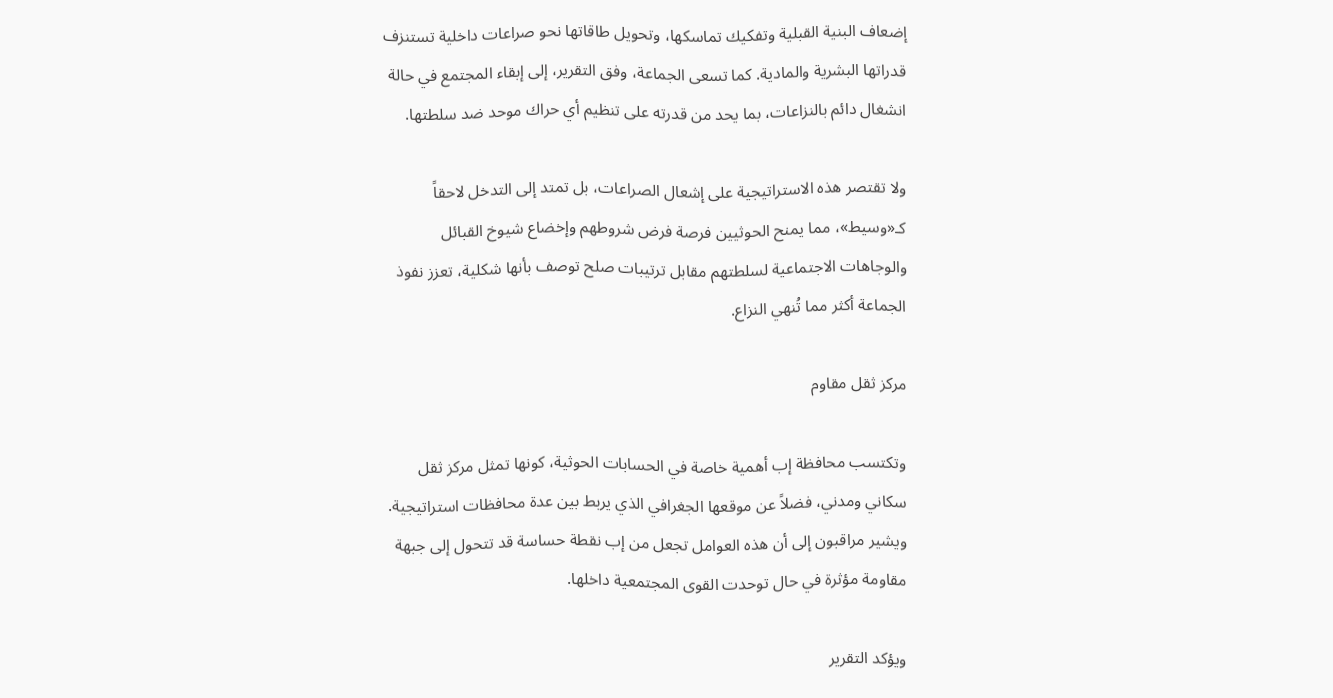إضعاف البنية القبلية وتفكيك تماسكها، وتحويل طاقاتها نحو صراعات داخلية تستنزف قدراتها البشرية والمادية. كما تسعى الجماعة، وفق التقرير، إلى إبقاء المجتمع في حالة انشغال دائم بالنزاعات، بما يحد من قدرته على تنظيم أي حراك موحد ضد سلطتها.

ولا تقتصر هذه الاستراتيجية على إشعال الصراعات، بل تمتد إلى التدخل لاحقاً كـ«وسيط»، مما يمنح الحوثيين فرصة فرض شروطهم وإخضاع شيوخ القبائل والوجاهات الاجتماعية لسلطتهم مقابل ترتيبات صلح توصف بأنها شكلية، تعزز نفوذ الجماعة أكثر مما تُنهي النزاع.

مركز ثقل مقاوم

وتكتسب محافظة إب أهمية خاصة في الحسابات الحوثية، كونها تمثل مركز ثقل سكاني ومدني، فضلاً عن موقعها الجغرافي الذي يربط بين عدة محافظات استراتيجية. ويشير مراقبون إلى أن هذه العوامل تجعل من إب نقطة حساسة قد تتحول إلى جبهة مقاومة مؤثرة في حال توحدت القوى المجتمعية داخلها.

ويؤكد التقرير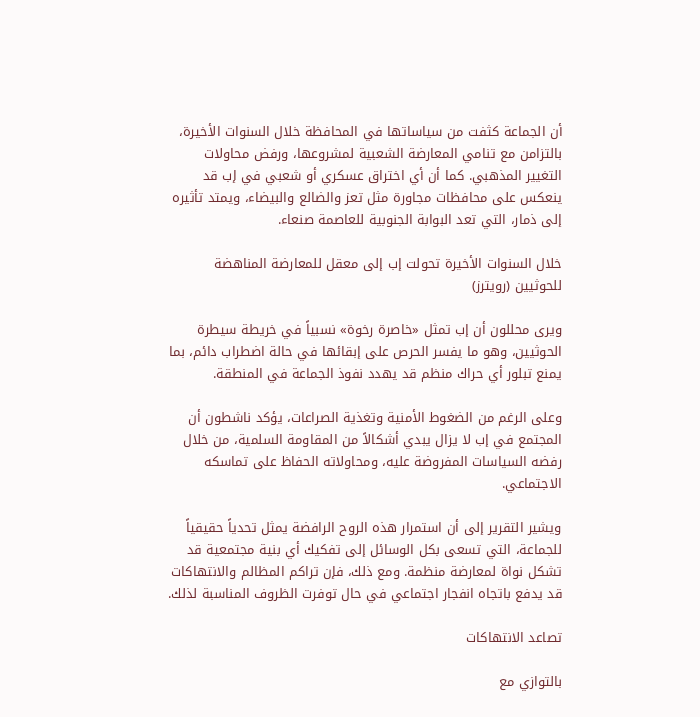أن الجماعة كثفت من سياساتها في المحافظة خلال السنوات الأخيرة، بالتزامن مع تنامي المعارضة الشعبية لمشروعها، ورفض محاولات التغيير المذهبي. كما أن أي اختراق عسكري أو شعبي في إب قد ينعكس على محافظات مجاورة مثل تعز والضالع والبيضاء، ويمتد تأثيره إلى ذمار، التي تعد البوابة الجنوبية للعاصمة صنعاء.

خلال السنوات الأخيرة تحولت إب إلى معقل للمعارضة المناهضة للحوثيين (رويترز)

ويرى محللون أن إب تمثل «خاصرة رخوة» نسبياً في خريطة سيطرة الحوثيين، وهو ما يفسر الحرص على إبقائها في حالة اضطراب دائم، بما يمنع تبلور أي حراك منظم قد يهدد نفوذ الجماعة في المنطقة.

وعلى الرغم من الضغوط الأمنية وتغذية الصراعات، يؤكد ناشطون أن المجتمع في إب لا يزال يبدي أشكالاً من المقاومة السلمية، من خلال رفضه السياسات المفروضة عليه، ومحاولاته الحفاظ على تماسكه الاجتماعي.

ويشير التقرير إلى أن استمرار هذه الروح الرافضة يمثل تحدياً حقيقياً للجماعة، التي تسعى بكل الوسائل إلى تفكيك أي بنية مجتمعية قد تشكل نواة لمعارضة منظمة. ومع ذلك، فإن تراكم المظالم والانتهاكات قد يدفع باتجاه انفجار اجتماعي في حال توفرت الظروف المناسبة لذلك.

تصاعد الانتهاكات

بالتوازي مع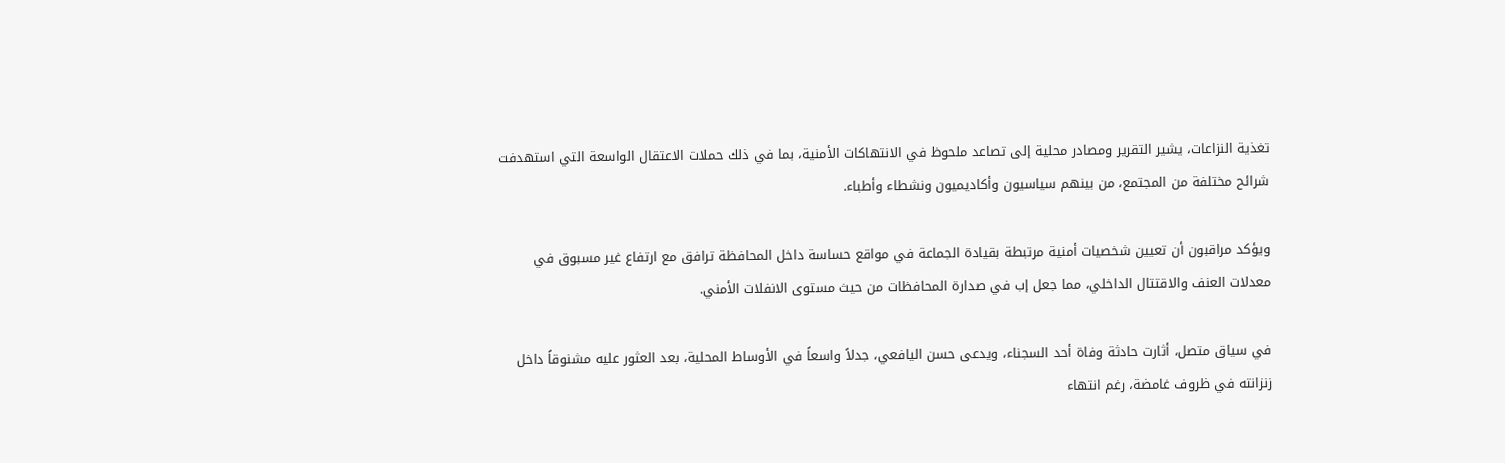تغذية النزاعات، يشير التقرير ومصادر محلية إلى تصاعد ملحوظ في الانتهاكات الأمنية، بما في ذلك حملات الاعتقال الواسعة التي استهدفت شرائح مختلفة من المجتمع، من بينهم سياسيون وأكاديميون ونشطاء وأطباء.

ويؤكد مراقبون أن تعيين شخصيات أمنية مرتبطة بقيادة الجماعة في مواقع حساسة داخل المحافظة ترافق مع ارتفاع غير مسبوق في معدلات العنف والاقتتال الداخلي، مما جعل إب في صدارة المحافظات من حيث مستوى الانفلات الأمني.

في سياق متصل، أثارت حادثة وفاة أحد السجناء، ويدعى حسن اليافعي، جدلاً واسعاً في الأوساط المحلية، بعد العثور عليه مشنوقاً داخل زنزانته في ظروف غامضة، رغم انتهاء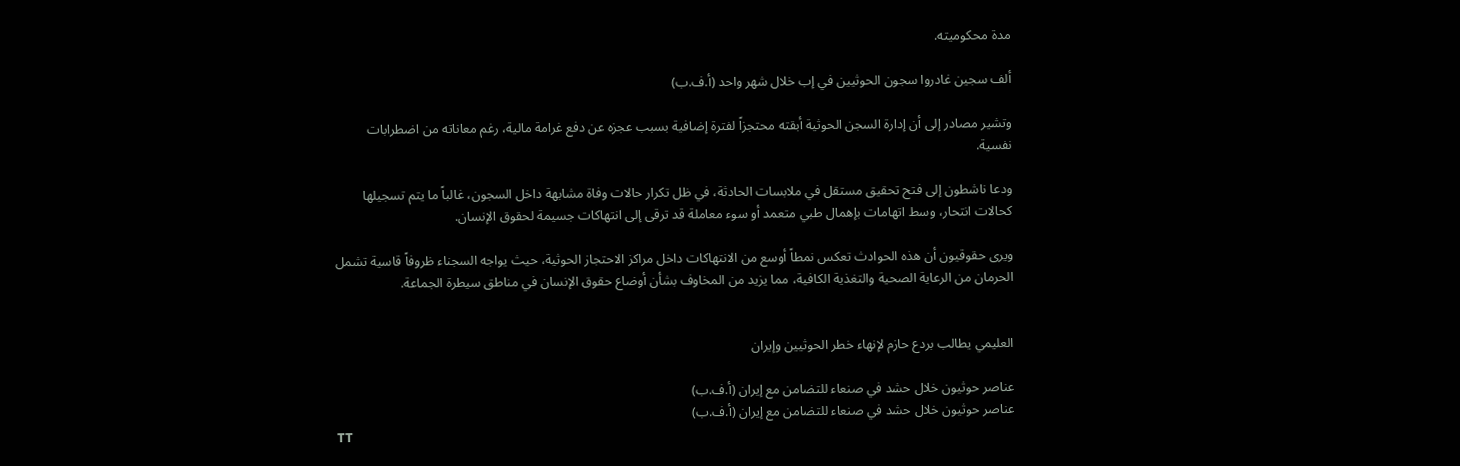مدة محكوميته.

ألف سجين غادروا سجون الحوثيين في إب خلال شهر واحد (أ.ف.ب)

وتشير مصادر إلى أن إدارة السجن الحوثية أبقته محتجزاً لفترة إضافية بسبب عجزه عن دفع غرامة مالية، رغم معاناته من اضطرابات نفسية.

ودعا ناشطون إلى فتح تحقيق مستقل في ملابسات الحادثة، في ظل تكرار حالات وفاة مشابهة داخل السجون، غالباً ما يتم تسجيلها كحالات انتحار، وسط اتهامات بإهمال طبي متعمد أو سوء معاملة قد ترقى إلى انتهاكات جسيمة لحقوق الإنسان.

ويرى حقوقيون أن هذه الحوادث تعكس نمطاً أوسع من الانتهاكات داخل مراكز الاحتجاز الحوثية، حيث يواجه السجناء ظروفاً قاسية تشمل الحرمان من الرعاية الصحية والتغذية الكافية، مما يزيد من المخاوف بشأن أوضاع حقوق الإنسان في مناطق سيطرة الجماعة.


العليمي يطالب بردع حازم لإنهاء خطر الحوثيين وإيران

عناصر حوثيون خلال حشد في صنعاء للتضامن مع إيران (أ.ف.ب)
عناصر حوثيون خلال حشد في صنعاء للتضامن مع إيران (أ.ف.ب)
TT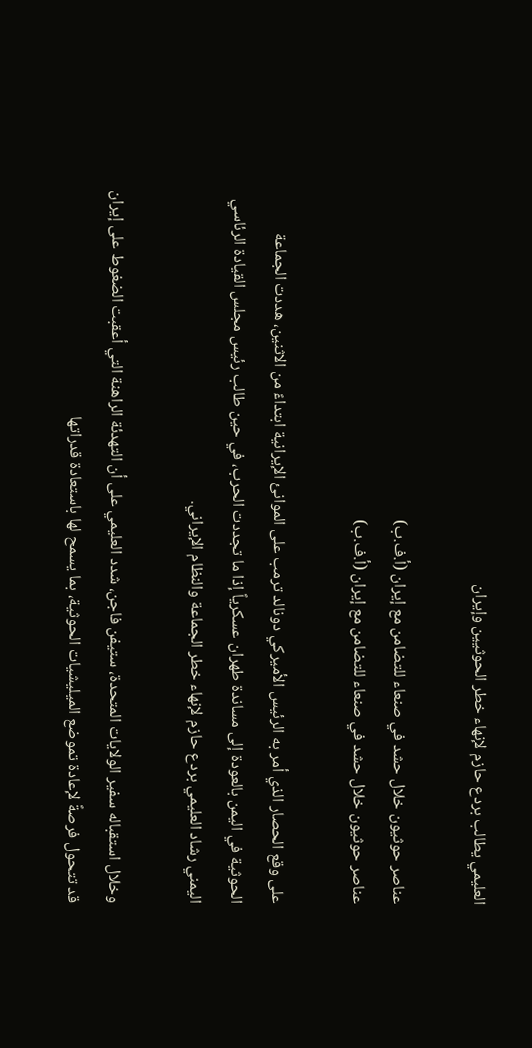العليمي يطالب بردع حازم لإنهاء خطر الحوثيين وإيران

عناصر حوثيون خلال حشد في صنعاء للتضامن مع إيران (أ.ف.ب)
عناصر حوثيون خلال حشد في صنعاء للتضامن مع إيران (أ.ف.ب)

على وقع الحصار الذي أمر به الرئيس الأميركي دونالد ترمب على الموانئ الإيرانية ابتداءً من الاثنين، هددت الجماعة الحوثية في اليمن بالعودة إلى مساندة طهران عسكرياً إذا ما تجددت الحرب، في حين طالب رئيس مجلس القيادة الرئاسي اليمني رشاد العليمي بردع حازم لإنهاء خطر الجماعة والنظام الإيراني.

وخلال استقباله سفير الولايات المتحدة، ستيفن فاجن، شدد العليمي على أن التهدئة الراهنة التي أعقبت الضغوط على إيران قد تتحول فرصةً لإعادة تموضع الميليشيات الحوثية، بما يسمح لها باستعادة قدراتها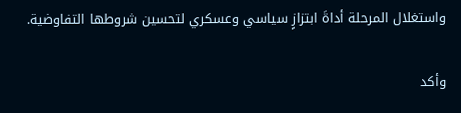واستغلال المرحلة أداةَ ابتزازٍ سياسي وعسكري لتحسين شروطها التفاوضية.

وأكد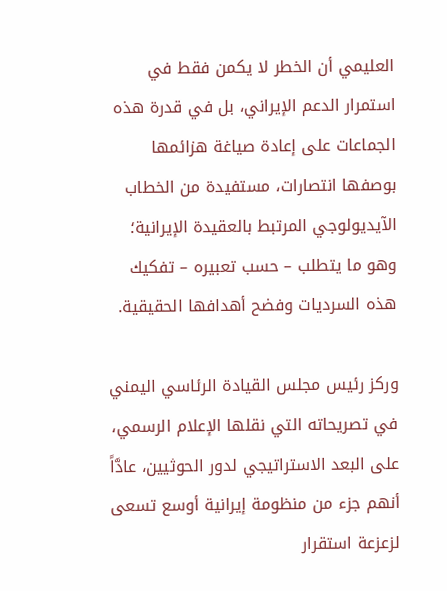العليمي أن الخطر لا يكمن فقط في استمرار الدعم الإيراني، بل في قدرة هذه الجماعات على إعادة صياغة هزائمها بوصفها انتصارات، مستفيدة من الخطاب الآيديولوجي المرتبط بالعقيدة الإيرانية؛ وهو ما يتطلب – حسب تعبيره – تفكيك هذه السرديات وفضح أهدافها الحقيقية.

وركز رئيس مجلس القيادة الرئاسي اليمني في تصريحاته التي نقلها الإعلام الرسمي، على البعد الاستراتيجي لدور الحوثيين، عادَّاً أنهم جزء من منظومة إيرانية أوسع تسعى لزعزعة استقرار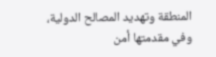المنطقة وتهديد المصالح الدولية، وفي مقدمتها أمن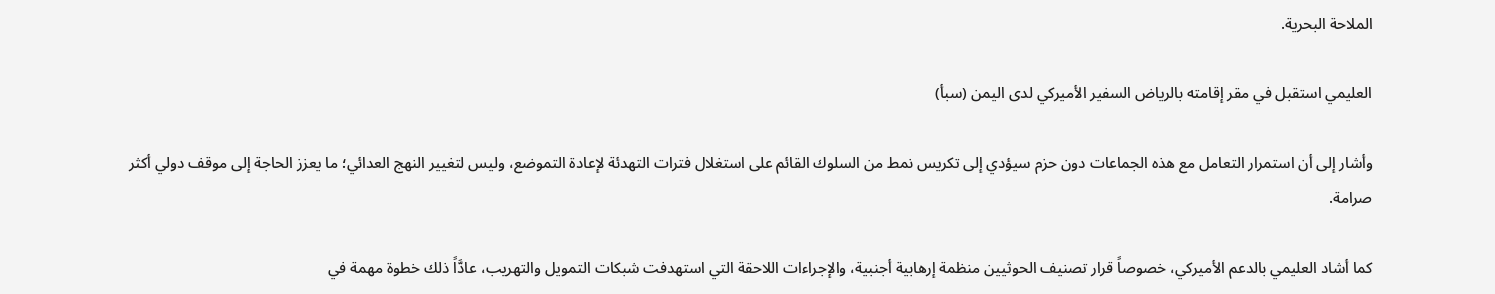الملاحة البحرية.

العليمي استقبل في مقر إقامته بالرياض السفير الأميركي لدى اليمن (سبأ)

وأشار إلى أن استمرار التعامل مع هذه الجماعات دون حزم سيؤدي إلى تكريس نمط من السلوك القائم على استغلال فترات التهدئة لإعادة التموضع، وليس لتغيير النهج العدائي؛ ما يعزز الحاجة إلى موقف دولي أكثر صرامة.

كما أشاد العليمي بالدعم الأميركي، خصوصاً قرار تصنيف الحوثيين منظمة إرهابية أجنبية، والإجراءات اللاحقة التي استهدفت شبكات التمويل والتهريب، عادَّاً ذلك خطوة مهمة في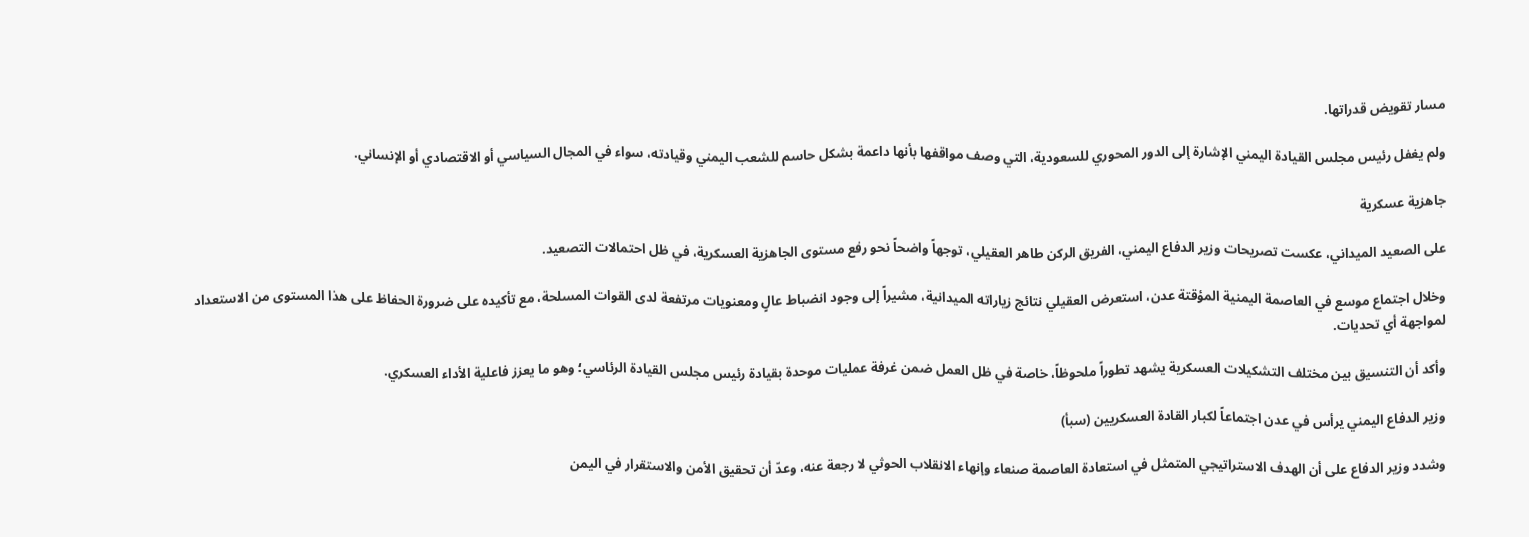مسار تقويض قدراتها.

ولم يغفل رئيس مجلس القيادة اليمني الإشارة إلى الدور المحوري للسعودية، التي وصف مواقفها بأنها داعمة بشكل حاسم للشعب اليمني وقيادته، سواء في المجال السياسي أو الاقتصادي أو الإنساني.

جاهزية عسكرية

على الصعيد الميداني، عكست تصريحات وزير الدفاع اليمني، الفريق الركن طاهر العقيلي، توجهاً واضحاً نحو رفع مستوى الجاهزية العسكرية، في ظل احتمالات التصعيد.

وخلال اجتماع موسع في العاصمة اليمنية المؤقتة عدن، استعرض العقيلي نتائج زياراته الميدانية، مشيراً إلى وجود انضباط عالٍ ومعنويات مرتفعة لدى القوات المسلحة، مع تأكيده على ضرورة الحفاظ على هذا المستوى من الاستعداد لمواجهة أي تحديات.

وأكد أن التنسيق بين مختلف التشكيلات العسكرية يشهد تطوراً ملحوظاً، خاصة في ظل العمل ضمن غرفة عمليات موحدة بقيادة رئيس مجلس القيادة الرئاسي؛ وهو ما يعزز فاعلية الأداء العسكري.

وزير الدفاع اليمني يرأس في عدن اجتماعاً لكبار القادة العسكريين (سبأ)

وشدد وزير الدفاع على أن الهدف الاستراتيجي المتمثل في استعادة العاصمة صنعاء وإنهاء الانقلاب الحوثي لا رجعة عنه، وعدّ أن تحقيق الأمن والاستقرار في اليمن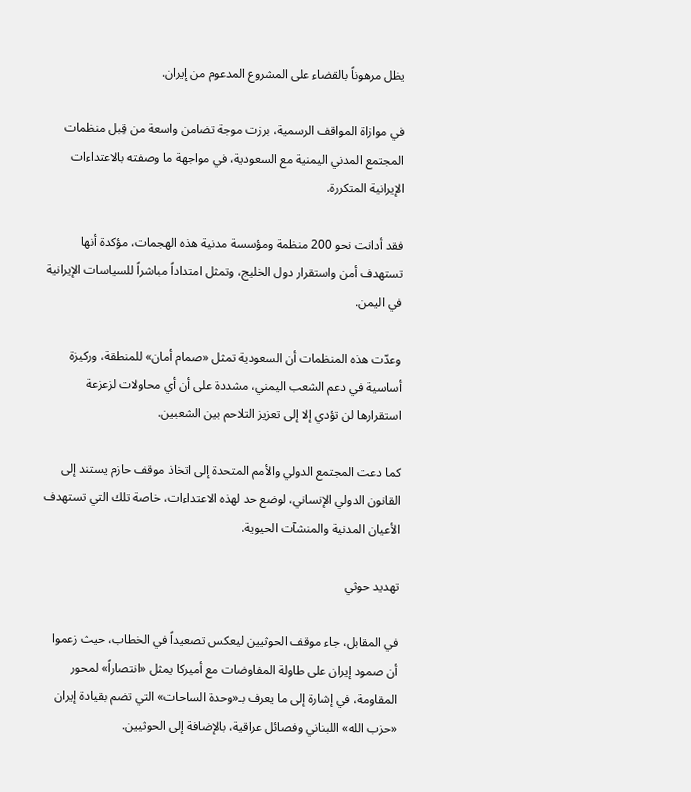يظل مرهوناً بالقضاء على المشروع المدعوم من إيران.

في موازاة المواقف الرسمية، برزت موجة تضامن واسعة من قِبل منظمات المجتمع المدني اليمنية مع السعودية، في مواجهة ما وصفته بالاعتداءات الإيرانية المتكررة.

فقد أدانت نحو 200 منظمة ومؤسسة مدنية هذه الهجمات، مؤكدة أنها تستهدف أمن واستقرار دول الخليج، وتمثل امتداداً مباشراً للسياسات الإيرانية في اليمن.

وعدّت هذه المنظمات أن السعودية تمثل «صمام أمان» للمنطقة، وركيزة أساسية في دعم الشعب اليمني، مشددة على أن أي محاولات لزعزعة استقرارها لن تؤدي إلا إلى تعزيز التلاحم بين الشعبين.

كما دعت المجتمع الدولي والأمم المتحدة إلى اتخاذ موقف حازم يستند إلى القانون الدولي الإنساني، لوضع حد لهذه الاعتداءات، خاصة تلك التي تستهدف الأعيان المدنية والمنشآت الحيوية.

تهديد حوثي

في المقابل، جاء موقف الحوثيين ليعكس تصعيداً في الخطاب، حيث زعموا أن صمود إيران على طاولة المفاوضات مع أميركا يمثل «انتصاراً» لمحور المقاومة، في إشارة إلى ما يعرف بـ«وحدة الساحات» التي تضم بقيادة إيران «حزب الله» اللبناني وفصائل عراقية، بالإضافة إلى الحوثيين.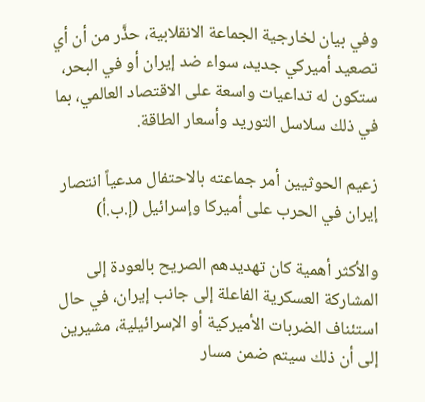وفي بيان لخارجية الجماعة الانقلابية، حذَّر من أن أي تصعيد أميركي جديد، سواء ضد إيران أو في البحر، ستكون له تداعيات واسعة على الاقتصاد العالمي، بما في ذلك سلاسل التوريد وأسعار الطاقة.

زعيم الحوثيين أمر جماعته بالاحتفال مدعياً انتصار إيران في الحرب على أميركا وإسرائيل (إ.ب.أ)

والأكثر أهمية كان تهديدهم الصريح بالعودة إلى المشاركة العسكرية الفاعلة إلى جانب إيران، في حال استئناف الضربات الأميركية أو الإسرائيلية، مشيرين إلى أن ذلك سيتم ضمن مسار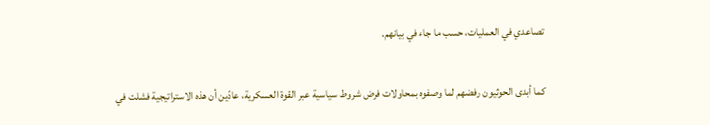تصاعدي في العمليات، حسب ما جاء في بيانهم.

كما أبدى الحوثيون رفضهم لما وصفوه بمحاولات فرض شروط سياسية عبر القوة العسكرية، عادّين أن هذه الاستراتيجية فشلت في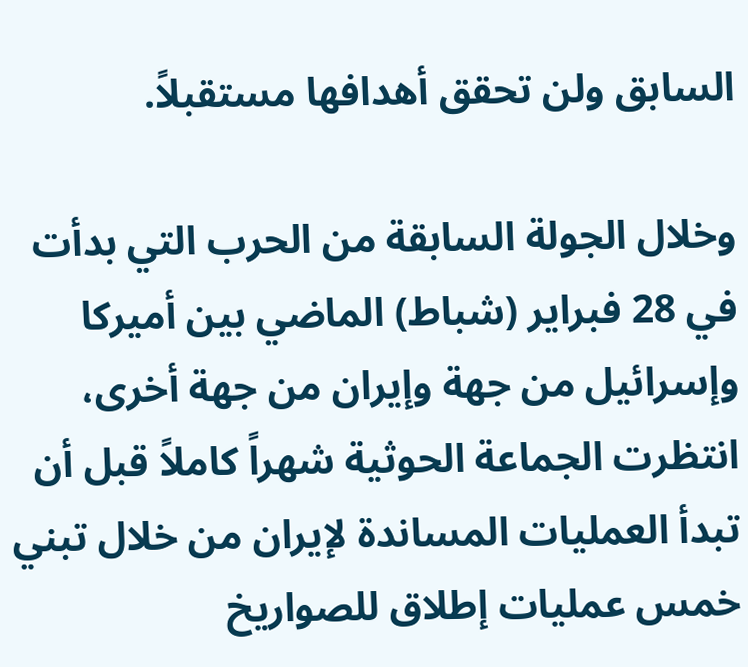السابق ولن تحقق أهدافها مستقبلاً.

وخلال الجولة السابقة من الحرب التي بدأت في 28 فبراير (شباط) الماضي بين أميركا وإسرائيل من جهة وإيران من جهة أخرى، انتظرت الجماعة الحوثية شهراً كاملاً قبل أن تبدأ العمليات المساندة لإيران من خلال تبني خمس عمليات إطلاق للصواريخ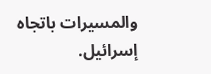والمسيرات باتجاه إسرائيل.